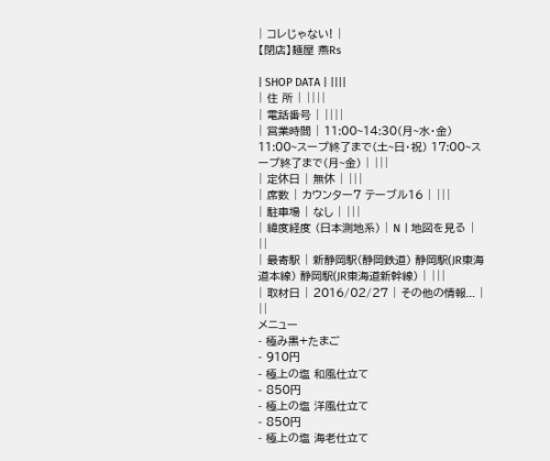| コレじゃない! |
【閉店】麺屋 燕Rs

| SHOP DATA | ||||
| 住 所 | ||||
| 電話番号 | ||||
| 営業時間 | 11:00~14:30(月~水・金) 11:00~スープ終了まで(土~日・祝) 17:00~スープ終了まで(月~金) | |||
| 定休日 | 無休 | |||
| 席数 | カウンター7 テーブル16 | |||
| 駐車場 | なし | |||
| 緯度経度 (日本測地系) | N | 地図を見る | ||
| 最寄駅 | 新静岡駅(静岡鉄道) 静岡駅(JR東海道本線) 静岡駅(JR東海道新幹線) | |||
| 取材日 | 2016/02/27 | その他の情報... | ||
メニュー
- 極み黒+たまご
- 910円
- 極上の塩 和風仕立て
- 850円
- 極上の塩 洋風仕立て
- 850円
- 極上の塩 海老仕立て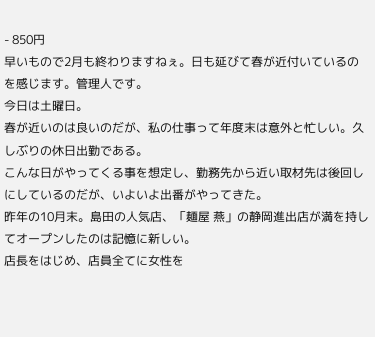- 850円
早いもので2月も終わりますねぇ。日も延びて春が近付いているのを感じます。管理人です。
今日は土曜日。
春が近いのは良いのだが、私の仕事って年度末は意外と忙しい。久しぶりの休日出勤である。
こんな日がやってくる事を想定し、勤務先から近い取材先は後回しにしているのだが、いよいよ出番がやってきた。
昨年の10月末。島田の人気店、「麺屋 燕」の静岡進出店が満を持してオープンしたのは記憶に新しい。
店長をはじめ、店員全てに女性を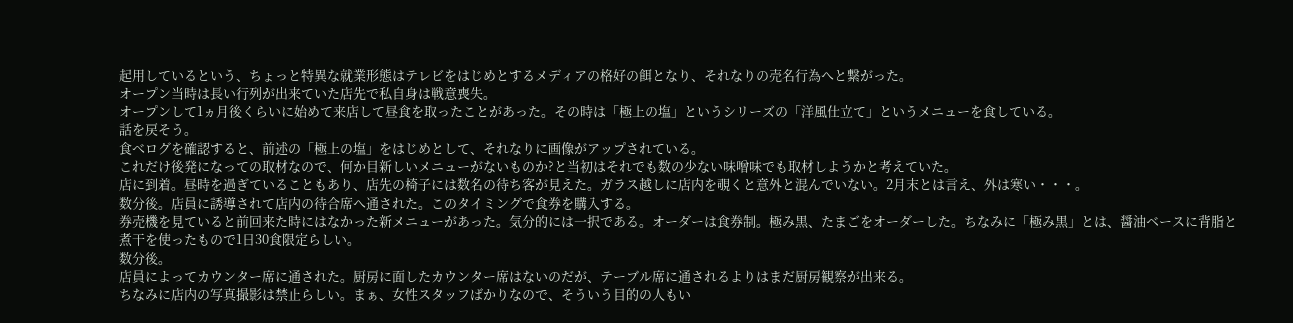起用しているという、ちょっと特異な就業形態はテレビをはじめとするメディアの格好の餌となり、それなりの売名行為へと繋がった。
オープン当時は長い行列が出来ていた店先で私自身は戦意喪失。
オープンして1ヵ月後くらいに始めて来店して昼食を取ったことがあった。その時は「極上の塩」というシリーズの「洋風仕立て」というメニューを食している。
話を戻そう。
食べログを確認すると、前述の「極上の塩」をはじめとして、それなりに画像がアップされている。
これだけ後発になっての取材なので、何か目新しいメニューがないものか?と当初はそれでも数の少ない味噌味でも取材しようかと考えていた。
店に到着。昼時を過ぎていることもあり、店先の椅子には数名の待ち客が見えた。ガラス越しに店内を覗くと意外と混んでいない。2月末とは言え、外は寒い・・・。
数分後。店員に誘導されて店内の待合席へ通された。このタイミングで食券を購入する。
券売機を見ていると前回来た時にはなかった新メニューがあった。気分的には一択である。オーダーは食券制。極み黒、たまごをオーダーした。ちなみに「極み黒」とは、醤油ベースに背脂と煮干を使ったもので1日30食限定らしい。
数分後。
店員によってカウンター席に通された。厨房に面したカウンター席はないのだが、テーブル席に通されるよりはまだ厨房観察が出来る。
ちなみに店内の写真撮影は禁止らしい。まぁ、女性スタッフばかりなので、そういう目的の人もい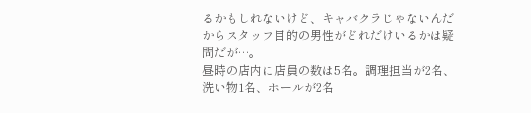るかもしれないけど、キャバクラじゃないんだからスタッフ目的の男性がどれだけいるかは疑問だが…。
昼時の店内に店員の数は5名。調理担当が2名、洗い物1名、ホールが2名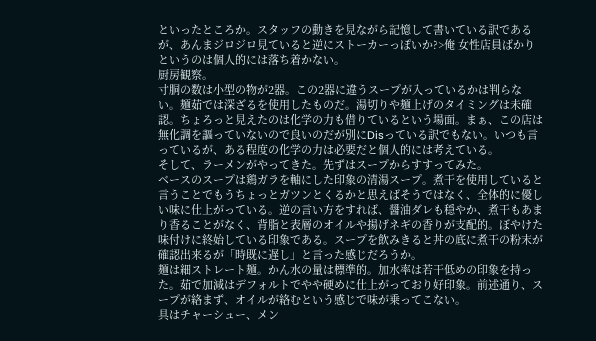といったところか。スタッフの動きを見ながら記憶して書いている訳であるが、あんまジロジロ見ていると逆にストーカーっぽいか?>俺 女性店員ばかりというのは個人的には落ち着かない。
厨房観察。
寸胴の数は小型の物が2器。この2器に違うスープが入っているかは判らない。麺茹では深ざるを使用したものだ。湯切りや麺上げのタイミングは未確認。ちょろっと見えたのは化学の力も借りているという場面。まぁ、この店は無化調を謳っていないので良いのだが別にDisっている訳でもない。いつも言っているが、ある程度の化学の力は必要だと個人的には考えている。
そして、ラーメンがやってきた。先ずはスープからすすってみた。
ベースのスープは鶏ガラを軸にした印象の清湯スープ。煮干を使用していると言うことでもうちょっとガツンとくるかと思えばそうではなく、全体的に優しい味に仕上がっている。逆の言い方をすれば、醤油ダレも穏やか、煮干もあまり香ることがなく、背脂と表層のオイルや揚げネギの香りが支配的。ぼやけた味付けに終始している印象である。スープを飲みきると丼の底に煮干の粉末が確認出来るが「時既に遅し」と言った感じだろうか。
麺は細ストレート麺。かん水の量は標準的。加水率は若干低めの印象を持った。茹で加減はデフォルトでやや硬めに仕上がっており好印象。前述通り、スープが絡まず、オイルが絡むという感じで味が乗ってこない。
具はチャーシュー、メン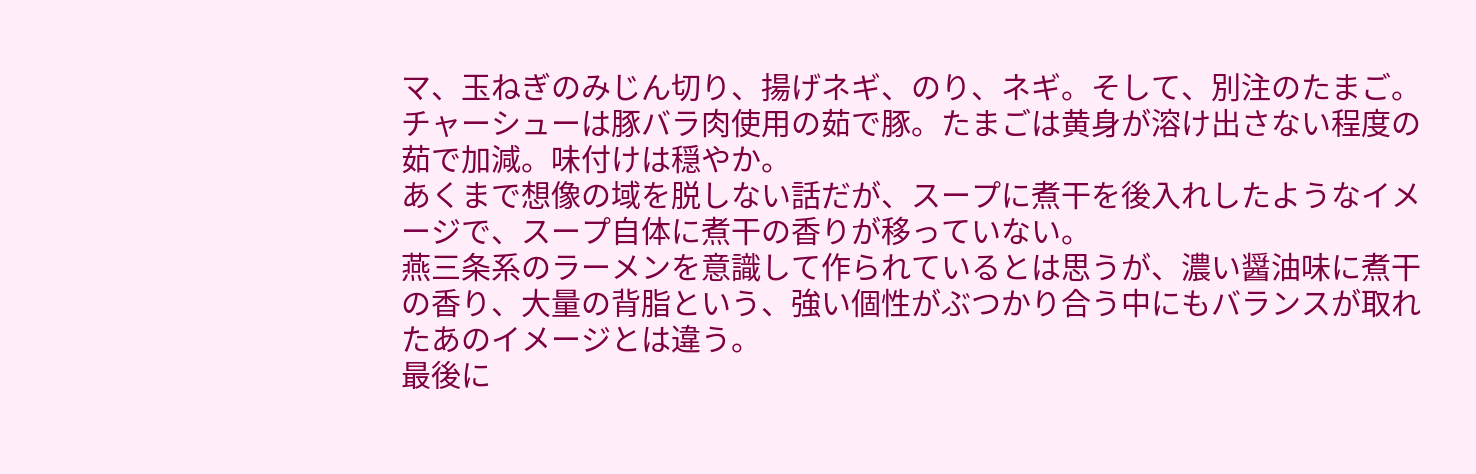マ、玉ねぎのみじん切り、揚げネギ、のり、ネギ。そして、別注のたまご。チャーシューは豚バラ肉使用の茹で豚。たまごは黄身が溶け出さない程度の茹で加減。味付けは穏やか。
あくまで想像の域を脱しない話だが、スープに煮干を後入れしたようなイメージで、スープ自体に煮干の香りが移っていない。
燕三条系のラーメンを意識して作られているとは思うが、濃い醤油味に煮干の香り、大量の背脂という、強い個性がぶつかり合う中にもバランスが取れたあのイメージとは違う。
最後に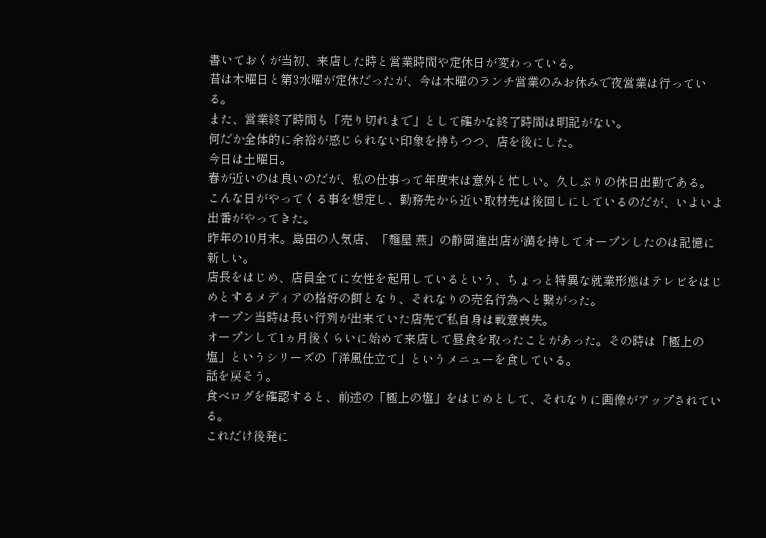書いておくが当初、来店した時と営業時間や定休日が変わっている。
昔は木曜日と第3水曜が定休だったが、今は木曜のランチ営業のみお休みで夜営業は行っている。
また、営業終了時間も「売り切れまで」として確かな終了時間は明記がない。
何だか全体的に余裕が感じられない印象を持ちつつ、店を後にした。
今日は土曜日。
春が近いのは良いのだが、私の仕事って年度末は意外と忙しい。久しぶりの休日出勤である。
こんな日がやってくる事を想定し、勤務先から近い取材先は後回しにしているのだが、いよいよ出番がやってきた。
昨年の10月末。島田の人気店、「麺屋 燕」の静岡進出店が満を持してオープンしたのは記憶に新しい。
店長をはじめ、店員全てに女性を起用しているという、ちょっと特異な就業形態はテレビをはじめとするメディアの格好の餌となり、それなりの売名行為へと繋がった。
オープン当時は長い行列が出来ていた店先で私自身は戦意喪失。
オープンして1ヵ月後くらいに始めて来店して昼食を取ったことがあった。その時は「極上の塩」というシリーズの「洋風仕立て」というメニューを食している。
話を戻そう。
食べログを確認すると、前述の「極上の塩」をはじめとして、それなりに画像がアップされている。
これだけ後発に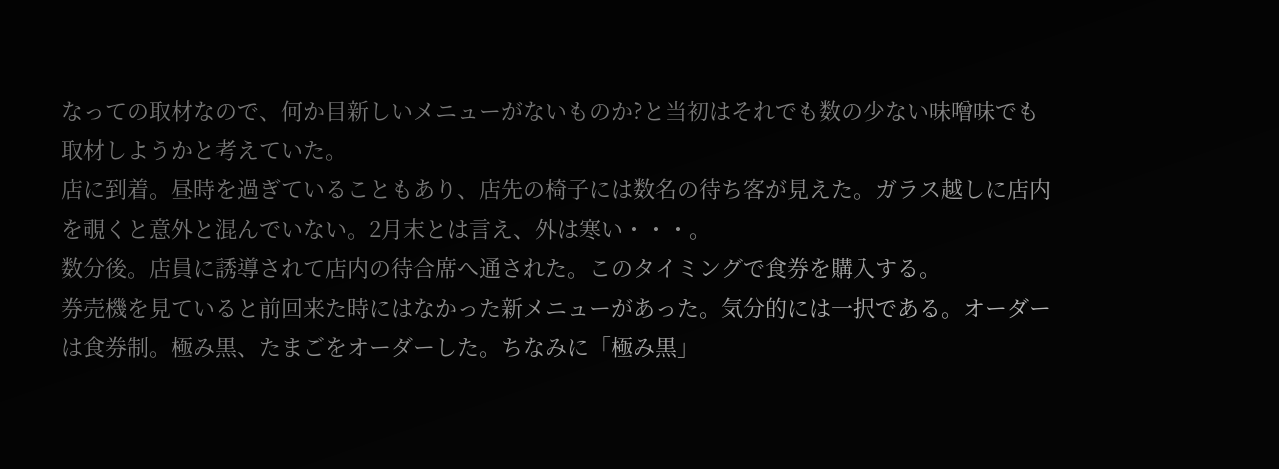なっての取材なので、何か目新しいメニューがないものか?と当初はそれでも数の少ない味噌味でも取材しようかと考えていた。
店に到着。昼時を過ぎていることもあり、店先の椅子には数名の待ち客が見えた。ガラス越しに店内を覗くと意外と混んでいない。2月末とは言え、外は寒い・・・。
数分後。店員に誘導されて店内の待合席へ通された。このタイミングで食券を購入する。
券売機を見ていると前回来た時にはなかった新メニューがあった。気分的には一択である。オーダーは食券制。極み黒、たまごをオーダーした。ちなみに「極み黒」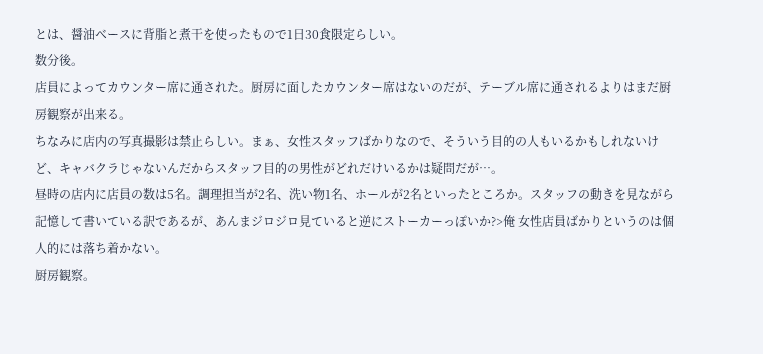とは、醤油ベースに背脂と煮干を使ったもので1日30食限定らしい。
数分後。
店員によってカウンター席に通された。厨房に面したカウンター席はないのだが、テーブル席に通されるよりはまだ厨房観察が出来る。
ちなみに店内の写真撮影は禁止らしい。まぁ、女性スタッフばかりなので、そういう目的の人もいるかもしれないけど、キャバクラじゃないんだからスタッフ目的の男性がどれだけいるかは疑問だが…。
昼時の店内に店員の数は5名。調理担当が2名、洗い物1名、ホールが2名といったところか。スタッフの動きを見ながら記憶して書いている訳であるが、あんまジロジロ見ていると逆にストーカーっぽいか?>俺 女性店員ばかりというのは個人的には落ち着かない。
厨房観察。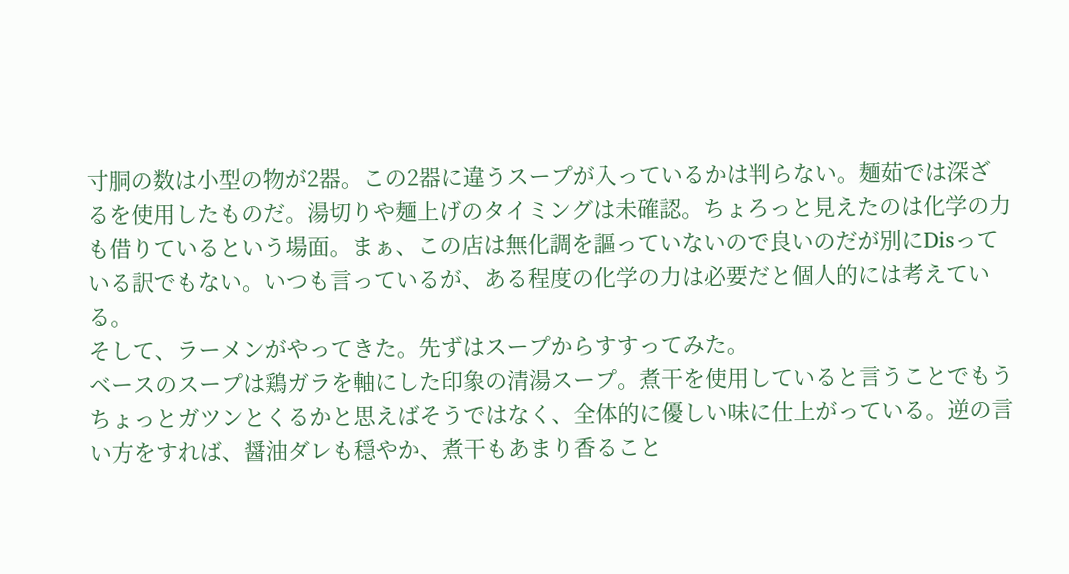寸胴の数は小型の物が2器。この2器に違うスープが入っているかは判らない。麺茹では深ざるを使用したものだ。湯切りや麺上げのタイミングは未確認。ちょろっと見えたのは化学の力も借りているという場面。まぁ、この店は無化調を謳っていないので良いのだが別にDisっている訳でもない。いつも言っているが、ある程度の化学の力は必要だと個人的には考えている。
そして、ラーメンがやってきた。先ずはスープからすすってみた。
ベースのスープは鶏ガラを軸にした印象の清湯スープ。煮干を使用していると言うことでもうちょっとガツンとくるかと思えばそうではなく、全体的に優しい味に仕上がっている。逆の言い方をすれば、醤油ダレも穏やか、煮干もあまり香ること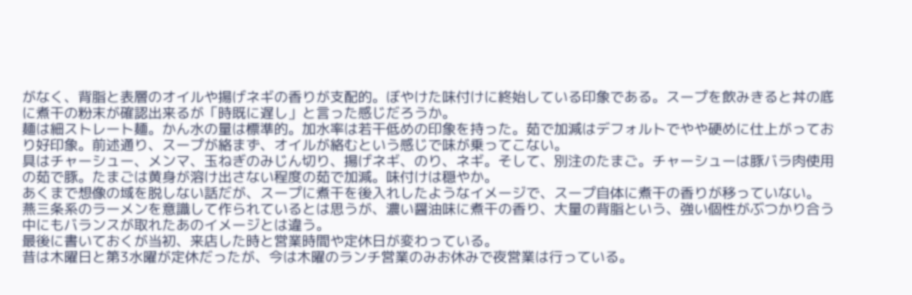がなく、背脂と表層のオイルや揚げネギの香りが支配的。ぼやけた味付けに終始している印象である。スープを飲みきると丼の底に煮干の粉末が確認出来るが「時既に遅し」と言った感じだろうか。
麺は細ストレート麺。かん水の量は標準的。加水率は若干低めの印象を持った。茹で加減はデフォルトでやや硬めに仕上がっており好印象。前述通り、スープが絡まず、オイルが絡むという感じで味が乗ってこない。
具はチャーシュー、メンマ、玉ねぎのみじん切り、揚げネギ、のり、ネギ。そして、別注のたまご。チャーシューは豚バラ肉使用の茹で豚。たまごは黄身が溶け出さない程度の茹で加減。味付けは穏やか。
あくまで想像の域を脱しない話だが、スープに煮干を後入れしたようなイメージで、スープ自体に煮干の香りが移っていない。
燕三条系のラーメンを意識して作られているとは思うが、濃い醤油味に煮干の香り、大量の背脂という、強い個性がぶつかり合う中にもバランスが取れたあのイメージとは違う。
最後に書いておくが当初、来店した時と営業時間や定休日が変わっている。
昔は木曜日と第3水曜が定休だったが、今は木曜のランチ営業のみお休みで夜営業は行っている。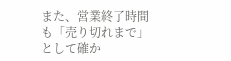また、営業終了時間も「売り切れまで」として確か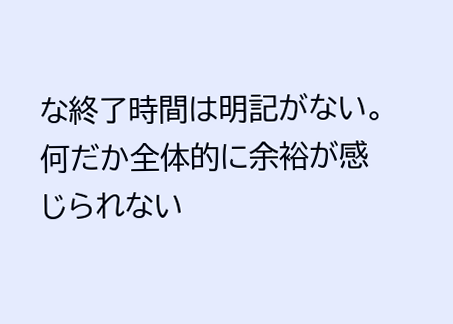な終了時間は明記がない。
何だか全体的に余裕が感じられない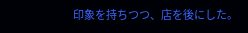印象を持ちつつ、店を後にした。